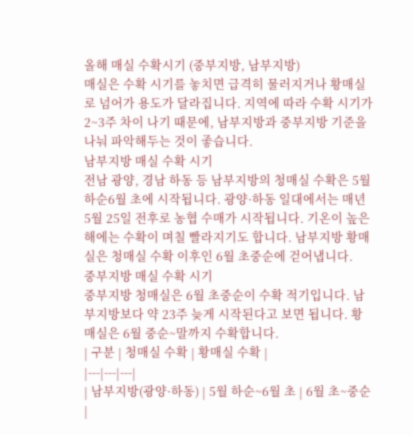올해 매실 수확시기 (중부지방, 남부지방)
매실은 수확 시기를 놓치면 급격히 물러지거나 황매실로 넘어가 용도가 달라집니다. 지역에 따라 수확 시기가 2~3주 차이 나기 때문에, 남부지방과 중부지방 기준을 나눠 파악해두는 것이 좋습니다.
남부지방 매실 수확 시기
전남 광양, 경남 하동 등 남부지방의 청매실 수확은 5월 하순6월 초에 시작됩니다. 광양·하동 일대에서는 매년 5월 25일 전후로 농협 수매가 시작됩니다. 기온이 높은 해에는 수확이 며칠 빨라지기도 합니다. 남부지방 황매실은 청매실 수확 이후인 6월 초중순에 걷어냅니다.
중부지방 매실 수확 시기
중부지방 청매실은 6월 초중순이 수확 적기입니다. 남부지방보다 약 23주 늦게 시작된다고 보면 됩니다. 황매실은 6월 중순~말까지 수확합니다.
| 구분 | 청매실 수확 | 황매실 수확 |
|---|---|---|
| 남부지방(광양·하동) | 5월 하순~6월 초 | 6월 초~중순 |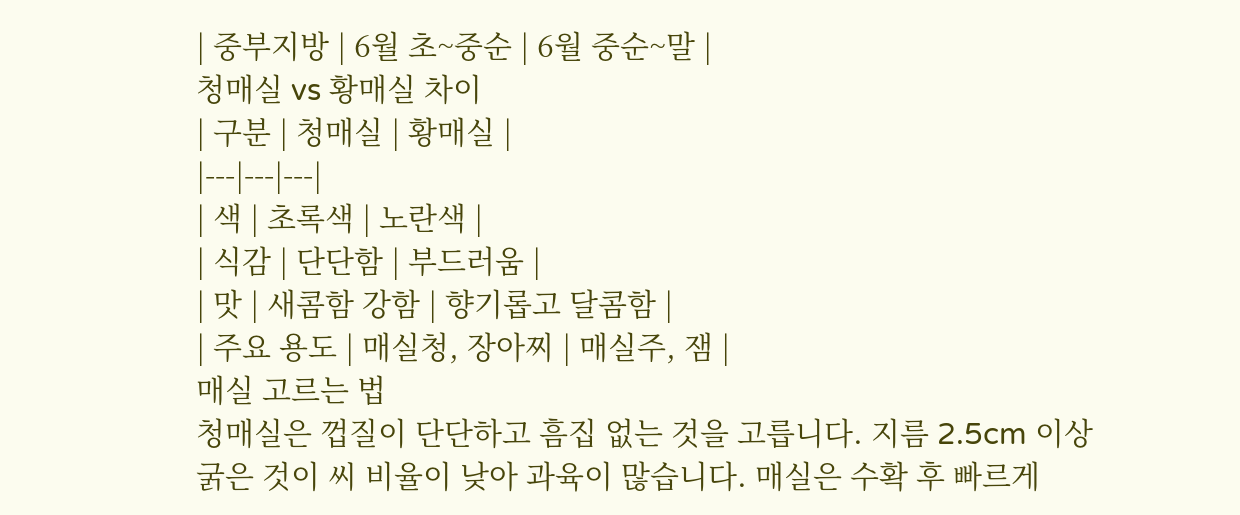| 중부지방 | 6월 초~중순 | 6월 중순~말 |
청매실 vs 황매실 차이
| 구분 | 청매실 | 황매실 |
|---|---|---|
| 색 | 초록색 | 노란색 |
| 식감 | 단단함 | 부드러움 |
| 맛 | 새콤함 강함 | 향기롭고 달콤함 |
| 주요 용도 | 매실청, 장아찌 | 매실주, 잼 |
매실 고르는 법
청매실은 껍질이 단단하고 흠집 없는 것을 고릅니다. 지름 2.5cm 이상 굵은 것이 씨 비율이 낮아 과육이 많습니다. 매실은 수확 후 빠르게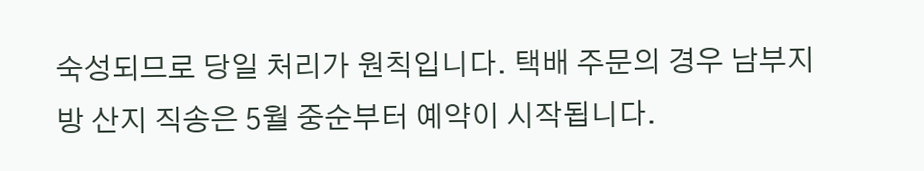숙성되므로 당일 처리가 원칙입니다. 택배 주문의 경우 남부지방 산지 직송은 5월 중순부터 예약이 시작됩니다.